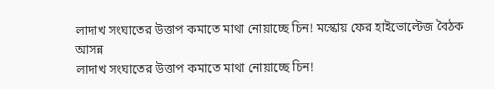লাদাখ সংঘাতের উত্তাপ কমাতে মাথা নোয়াচ্ছে চিন! মস্কোয় ফের হাইভোল্টেজ বৈঠক আসন্ন
লাদাখ সংঘাতের উত্তাপ কমাতে মাথা নোয়াচ্ছে চিন!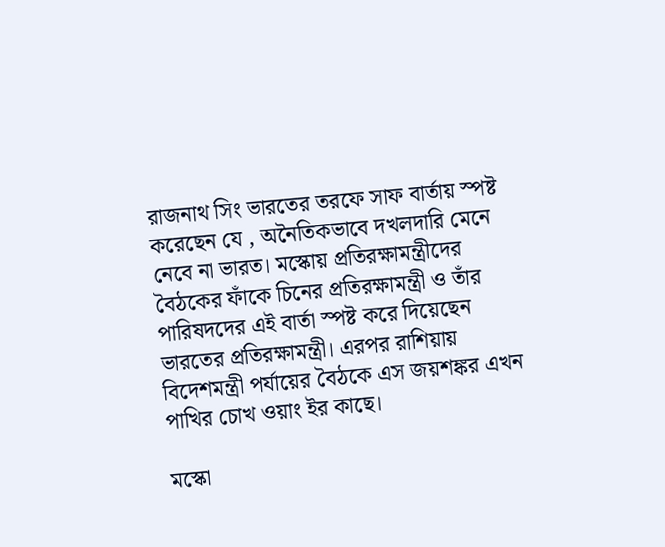রাজনাথ সিং ভারতের তরফে সাফ বার্তায় স্পষ্ট করেছেন যে , অনৈতিকভাবে দখলদারি মেনে নেবে না ভারত। মস্কোয় প্রতিরক্ষামন্ত্রীদের বৈঠকের ফাঁকে চিনের প্রতিরক্ষামন্ত্রী ও তাঁর পারিষদদের এই বার্তা স্পষ্ট করে দিয়েছেন ভারতের প্রতিরক্ষামন্ত্রী। এরপর রাশিয়ায় বিদেশমন্ত্রী পর্যায়ের বৈঠকে এস জয়শঙ্কর এখন পাখির চোখ ওয়াং ইর কাছে।

মস্কো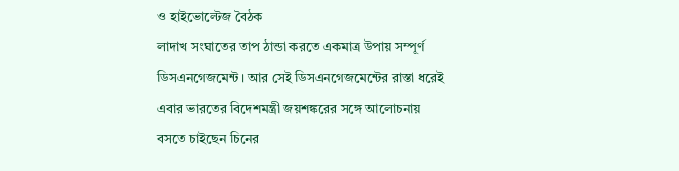ও হাইভোল্টেজ বৈঠক
লাদাখ সংঘাতের তাপ ঠান্ডা করতে একমাত্র উপায় সম্পূর্ণ ডিসএনগেজমেন্ট। আর সেই ডিসএনগেজমেন্টের রাস্তা ধরেই এবার ভারতের বিদেশমন্ত্রী জয়শঙ্করের সঙ্গে আলোচনায় বসতে চাইছেন চিনের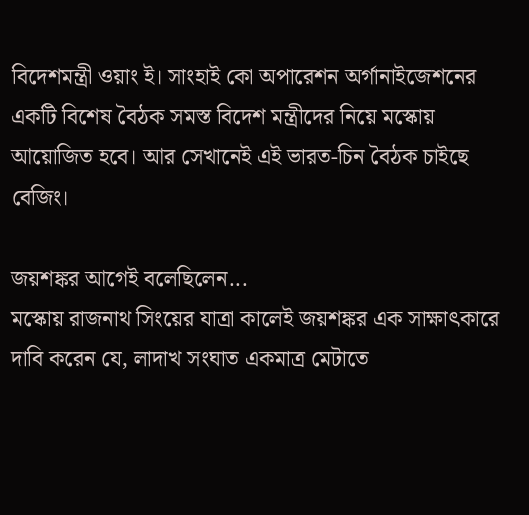বিদেশমন্ত্রী ওয়াং ই। সাংহাই কো অপারেশন অর্গানাইজেশনের একটি বিশেষ বৈঠক সমস্ত বিদেশ মন্ত্রীদের নিয়ে মস্কোয় আয়োজিত হবে। আর সেখানেই এই ভারত-চিন বৈঠক চাইছে বেজিং।

জয়শঙ্কর আগেই বলেছিলেন...
মস্কোয় রাজনাথ সিংয়ের যাত্রা কালেই জয়শঙ্কর এক সাক্ষাৎকারে দাবি করেন যে, লাদাখ সংঘাত একমাত্র মেটাতে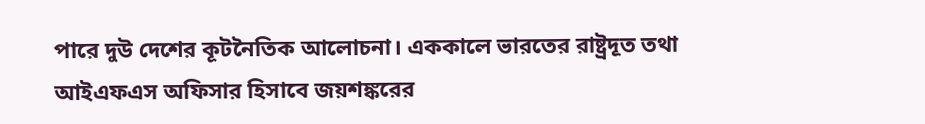পারে দুউ দেশের কূটনৈতিক আলোচনা। এককালে ভারতের রাষ্ট্রদূত তথা আইএফএস অফিসার হিসাবে জয়শঙ্করের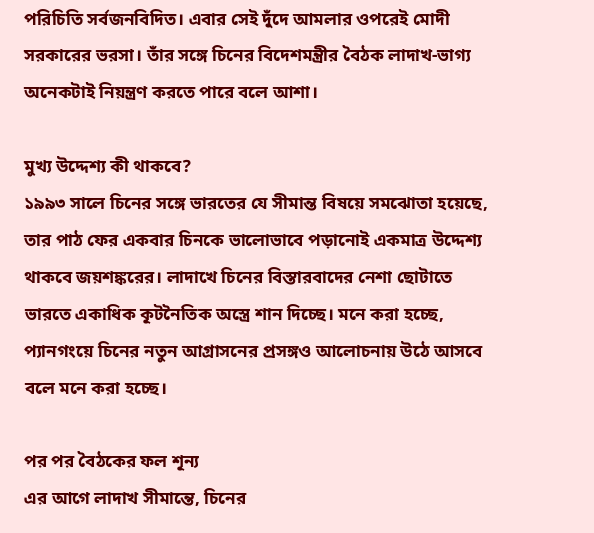পরিচিতি সর্বজনবিদিত। এবার সেই দুঁদে আমলার ওপরেই মোদী সরকারের ভরসা। তাঁর সঙ্গে চিনের বিদেশমন্ত্রীর বৈঠক লাদাখ-ভাগ্য অনেকটাই নিয়ন্ত্রণ করতে পারে বলে আশা।

মুখ্য উদ্দেশ্য কী থাকবে?
১৯৯৩ সালে চিনের সঙ্গে ভারতের যে সীমান্ত বিষয়ে সমঝোতা হয়েছে, তার পাঠ ফের একবার চিনকে ভালোভাবে পড়ানোই একমাত্র উদ্দেশ্য থাকবে জয়শঙ্করের। লাদাখে চিনের বিস্তারবাদের নেশা ছোটাতে ভারতে একাধিক কূটনৈতিক অস্ত্রে শান দিচ্ছে। মনে করা হচ্ছে, প্যানগংয়ে চিনের নতুন আগ্রাসনের প্রসঙ্গও আলোচনায় উঠে আসবে বলে মনে করা হচ্ছে।

পর পর বৈঠকের ফল শূন্য
এর আগে লাদাখ সীমান্তে, চিনের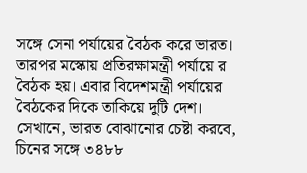সঙ্গে সেনা পর্যায়ের বৈঠক করে ভারত। তারপর মস্কোয় প্রতিরক্ষামন্ত্রী পর্যায়ে র বৈঠক হয়। এবার বিদেশমন্ত্রী পর্যায়ের বৈঠকের দিকে তাকিয়ে দুটি দেশ। সেখানে, ভারত বোঝানোর চেষ্টা করবে, চিনের সঙ্গে ৩৪৮৮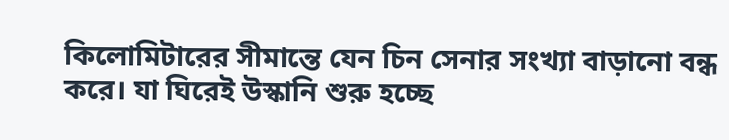কিলোমিটারের সীমান্তে যেন চিন সেনার সংখ্যা বাড়ানো বন্ধ করে। যা ঘিরেই উস্কানি শুরু হচ্ছে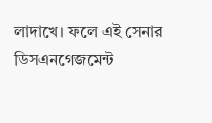লাদাখে। ফলে এই সেনার ডিসএনগেজমেন্ট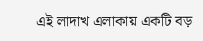এই লাদাখ এলাকায় একটি বড়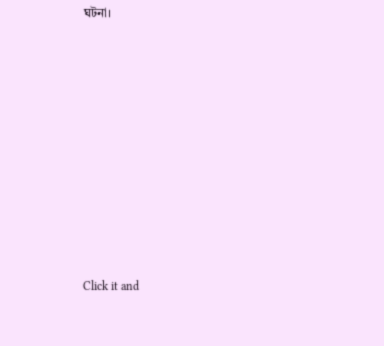ঘটনা।












Click it and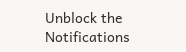Unblock the Notifications